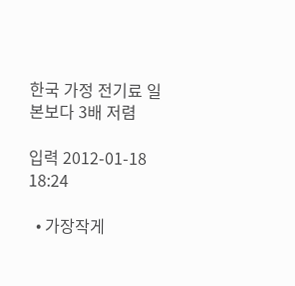한국 가정 전기료 일본보다 3배 저렴

입력 2012-01-18 18:24

  • 가장작게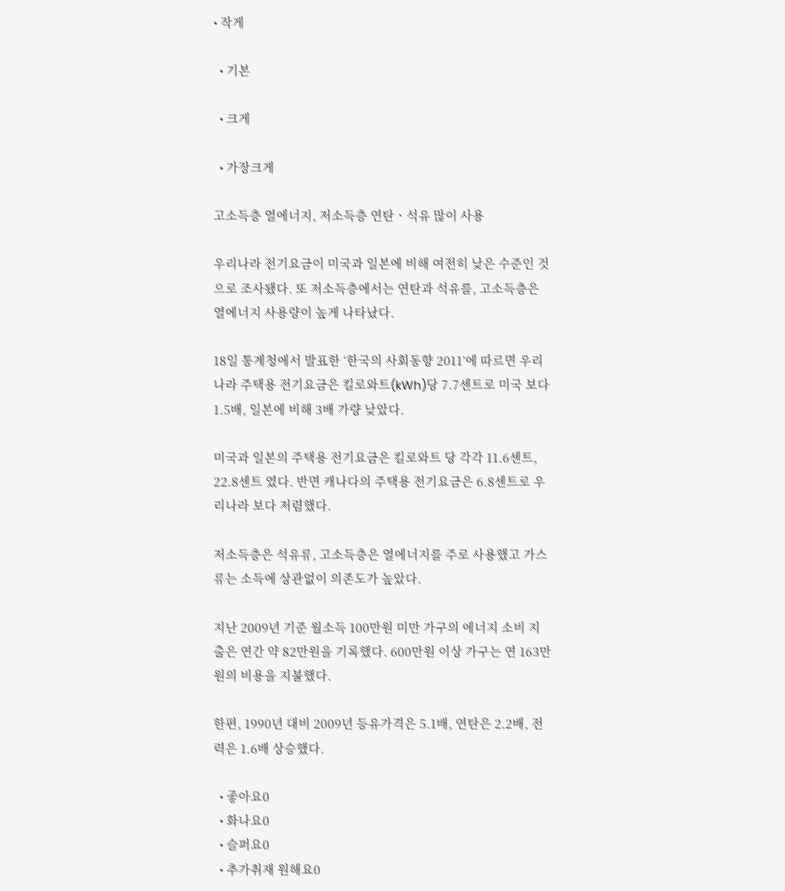• 작게

  • 기본

  • 크게

  • 가장크게

고소득층 열에너지, 저소득층 연탄ㆍ석유 많이 사용

우리나라 전기요금이 미국과 일본에 비해 여전히 낮은 수준인 것으로 조사됐다. 또 저소득층에서는 연탄과 석유를, 고소득층은 열에너지 사용량이 높게 나타났다.

18일 통계청에서 발표한 ‘한국의 사회동향 2011’에 따르면 우리나라 주택용 전기요금은 킬로와트(kWh)당 7.7센트로 미국 보다 1.5배, 일본에 비해 3배 가량 낮았다.

미국과 일본의 주택용 전기요금은 킬로와트 당 각각 11.6센트, 22.8센트 였다. 반면 캐나다의 주택용 전기요금은 6.8센트로 우리나라 보다 저렴했다.

저소득층은 석유류, 고소득층은 열에너지를 주로 사용했고 가스류는 소득에 상관없이 의존도가 높았다.

지난 2009년 기준 월소득 100만원 미만 가구의 에너지 소비 지출은 연간 약 82만원을 기록했다. 600만원 이상 가구는 연 163만원의 비용을 지불했다.

한편, 1990년 대비 2009년 등유가격은 5.1배, 연탄은 2.2배, 전력은 1.6배 상승했다.

  • 좋아요0
  • 화나요0
  • 슬퍼요0
  • 추가취재 원해요0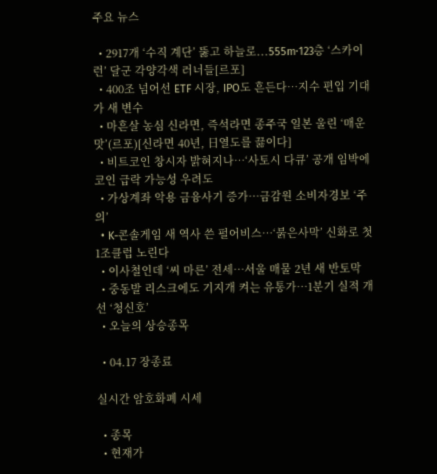주요 뉴스

  • 2917개 ‘수직 계단’ 뚫고 하늘로...555m·123층 ‘스카이런’ 달군 각양각색 러너들[르포]
  • 400조 넘어선 ETF 시장, IPO도 흔든다…지수 편입 기대가 새 변수
  • 마흔살 농심 신라면, 즉석라면 종주국 일본 울린 ‘매운맛’(르포)[신라면 40년, 日열도를 끓이다]
  • 비트코인 창시자 밝혀지나…‘사토시 다큐’ 공개 임박에 코인 급락 가능성 우려도
  • 가상계좌 악용 금융사기 증가⋯금감원 소비자경보 ‘주의’
  • K-콘솔게임 새 역사 쓴 펄어비스…‘붉은사막’ 신화로 첫 1조클럽 노린다
  • 이사철인데 ‘씨 마른’ 전세…서울 매물 2년 새 반토막
  • 중동발 리스크에도 기지개 켜는 유통가…1분기 실적 개선 ‘청신호’
  • 오늘의 상승종목

  • 04.17 장종료

실시간 암호화폐 시세

  • 종목
  • 현재가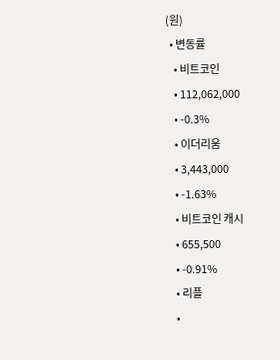(원)
  • 변동률
    • 비트코인
    • 112,062,000
    • -0.3%
    • 이더리움
    • 3,443,000
    • -1.63%
    • 비트코인 캐시
    • 655,500
    • -0.91%
    • 리플
    •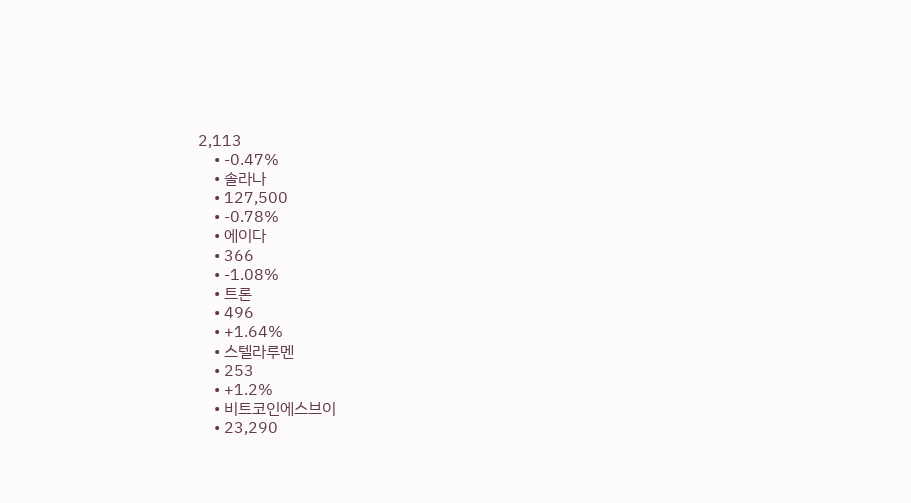2,113
    • -0.47%
    • 솔라나
    • 127,500
    • -0.78%
    • 에이다
    • 366
    • -1.08%
    • 트론
    • 496
    • +1.64%
    • 스텔라루멘
    • 253
    • +1.2%
    • 비트코인에스브이
    • 23,290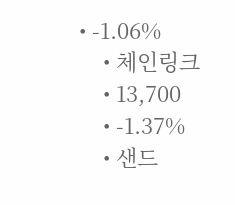• -1.06%
    • 체인링크
    • 13,700
    • -1.37%
    • 샌드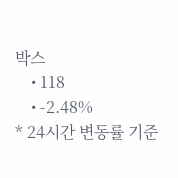박스
    • 118
    • -2.48%
* 24시간 변동률 기준